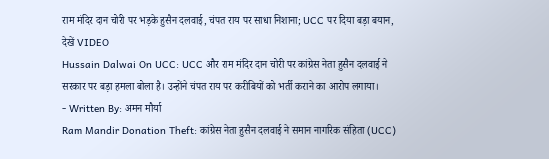राम मंदिर दान चोरी पर भड़के हुसैन दलवाई, चंपत राय पर साधा निशाना; UCC पर दिया बड़ा बयान, देखें VIDEO
Hussain Dalwai On UCC: UCC और राम मंदिर दान चोरी पर कांग्रेस नेता हुसैन दलवाई ने सरकार पर बड़ा हमला बोला है। उन्होंने चंपत राय पर करीबियों को भर्ती कराने का आरोप लगाया।
- Written By: अमन मौर्या
Ram Mandir Donation Theft: कांग्रेस नेता हुसैन दलवाई ने समान नागरिक संहिता (UCC)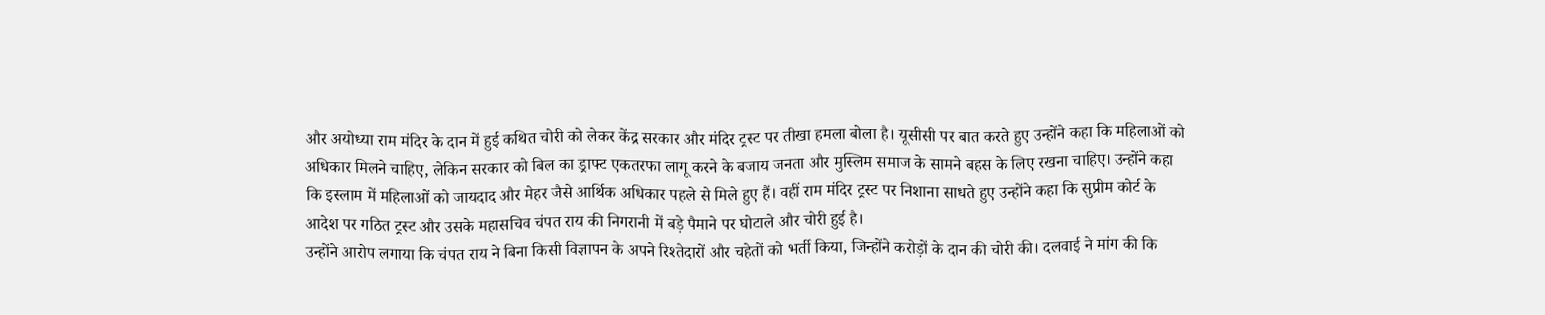और अयोध्या राम मंदिर के दान में हुई कथित चोरी को लेकर केंद्र सरकार और मंदिर ट्रस्ट पर तीखा हमला बोला है। यूसीसी पर बात करते हुए उन्होंने कहा कि महिलाओं को अधिकार मिलने चाहिए, लेकिन सरकार को बिल का ड्राफ्ट एकतरफा लागू करने के बजाय जनता और मुस्लिम समाज के सामने बहस के लिए रखना चाहिए। उन्होंने कहा कि इस्लाम में महिलाओं को जायदाद और मेहर जैसे आर्थिक अधिकार पहले से मिले हुए हैं। वहीं राम मंदिर ट्रस्ट पर निशाना साधते हुए उन्होंने कहा कि सुप्रीम कोर्ट के आदेश पर गठित ट्रस्ट और उसके महासचिव चंपत राय की निगरानी में बड़े पैमाने पर घोटाले और चोरी हुई है।
उन्होंने आरोप लगाया कि चंपत राय ने बिना किसी विज्ञापन के अपने रिश्तेदारों और चहेतों को भर्ती किया, जिन्होंने करोड़ों के दान की चोरी की। दलवाई ने मांग की कि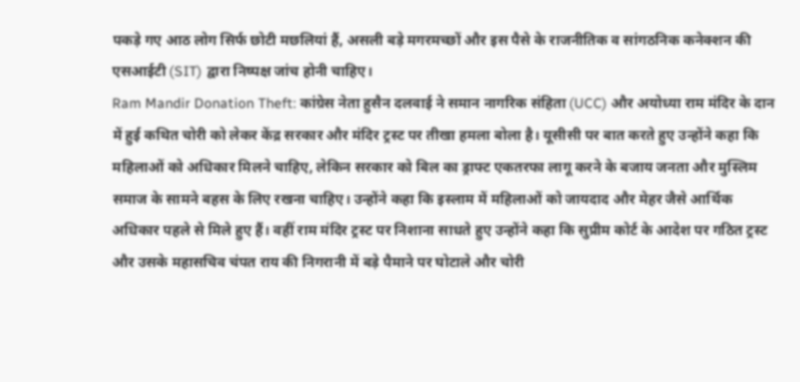पकड़े गए आठ लोग सिर्फ छोटी मछलियां हैं, असली बड़े मगरमच्छों और इस पैसे के राजनीतिक व सांगठनिक कनेक्शन की एसआईटी (SIT) द्वारा निष्पक्ष जांच होनी चाहिए।
Ram Mandir Donation Theft: कांग्रेस नेता हुसैन दलवाई ने समान नागरिक संहिता (UCC) और अयोध्या राम मंदिर के दान में हुई कथित चोरी को लेकर केंद्र सरकार और मंदिर ट्रस्ट पर तीखा हमला बोला है। यूसीसी पर बात करते हुए उन्होंने कहा कि महिलाओं को अधिकार मिलने चाहिए, लेकिन सरकार को बिल का ड्राफ्ट एकतरफा लागू करने के बजाय जनता और मुस्लिम समाज के सामने बहस के लिए रखना चाहिए। उन्होंने कहा कि इस्लाम में महिलाओं को जायदाद और मेहर जैसे आर्थिक अधिकार पहले से मिले हुए हैं। वहीं राम मंदिर ट्रस्ट पर निशाना साधते हुए उन्होंने कहा कि सुप्रीम कोर्ट के आदेश पर गठित ट्रस्ट और उसके महासचिव चंपत राय की निगरानी में बड़े पैमाने पर घोटाले और चोरी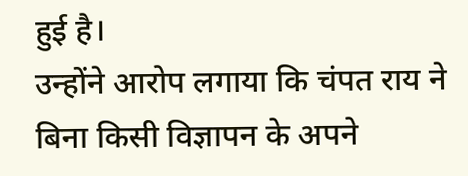हुई है।
उन्होंने आरोप लगाया कि चंपत राय ने बिना किसी विज्ञापन के अपने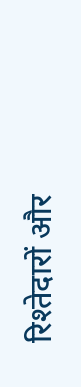रिश्तेदारों और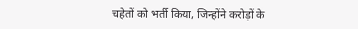चहेतों को भर्ती किया, जिन्होंने करोड़ों के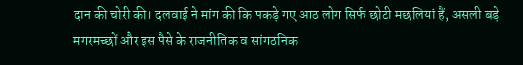दान की चोरी की। दलवाई ने मांग की कि पकड़े गए आठ लोग सिर्फ छोटी मछलियां हैं, असली बड़े मगरमच्छों और इस पैसे के राजनीतिक व सांगठनिक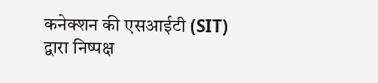कनेक्शन की एसआईटी (SIT) द्वारा निष्पक्ष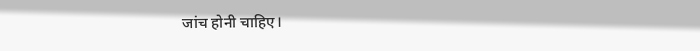जांच होनी चाहिए।